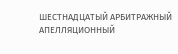ШЕСТНАДЦАТЫЙ АРБИТРАЖНЫЙ АПЕЛЛЯЦИОННЫЙ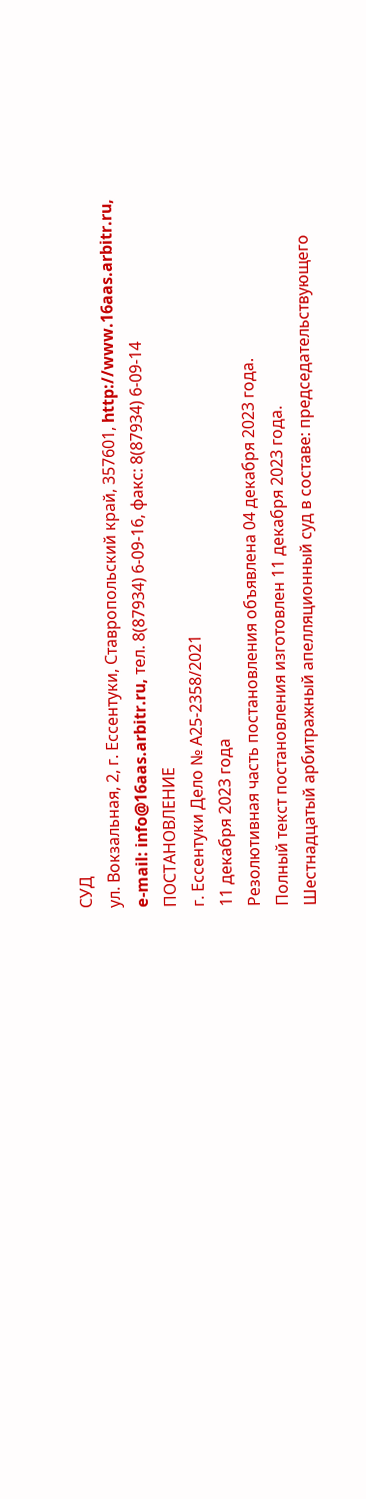СУД
ул. Вокзальная, 2, г. Ессентуки, Ставропольский край, 357601, http://www.16aas.arbitr.ru,
e-mail: info@16aas.arbitr.ru, тел. 8(87934) 6-09-16, факс: 8(87934) 6-09-14
ПОСТАНОВЛЕНИЕ
г. Ессентуки Дело № А25-2358/2021
11 декабря 2023 года
Резолютивная часть постановления объявлена 04 декабря 2023 года.
Полный текст постановления изготовлен 11 декабря 2023 года.
Шестнадцатый арбитражный апелляционный суд в составе: председательствующего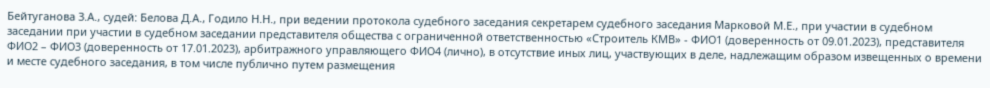Бейтуганова З.А., судей: Белова Д.А., Годило Н.Н., при ведении протокола судебного заседания секретарем судебного заседания Марковой М.Е., при участии в судебном заседании при участии в судебном заседании представителя общества с ограниченной ответственностью «Строитель КМВ» - ФИО1 (доверенность от 09.01.2023), представителя ФИО2 – ФИО3 (доверенность от 17.01.2023), арбитражного управляющего ФИО4 (лично), в отсутствие иных лиц, участвующих в деле, надлежащим образом извещенных о времени и месте судебного заседания, в том числе публично путем размещения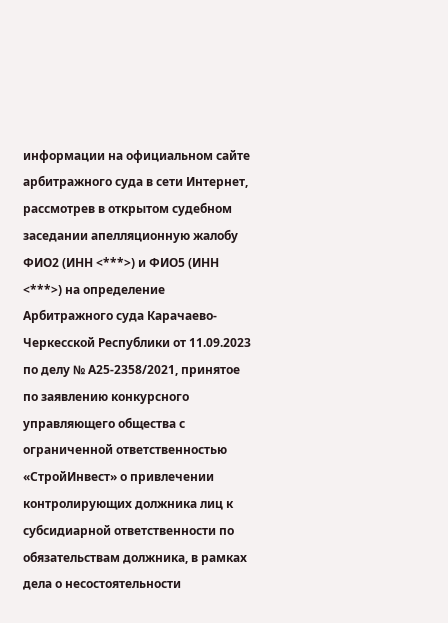информации на официальном сайте арбитражного суда в сети Интернет, рассмотрев в открытом судебном заседании апелляционную жалобу ФИО2 (ИНН <***>) и ФИО5 (ИНН <***>) на определение Арбитражного суда Карачаево-Черкесской Республики от 11.09.2023 по делу № А25-2358/2021, принятое по заявлению конкурсного управляющего общества с ограниченной ответственностью «СтройИнвест» о привлечении контролирующих должника лиц к субсидиарной ответственности по обязательствам должника, в рамках дела о несостоятельности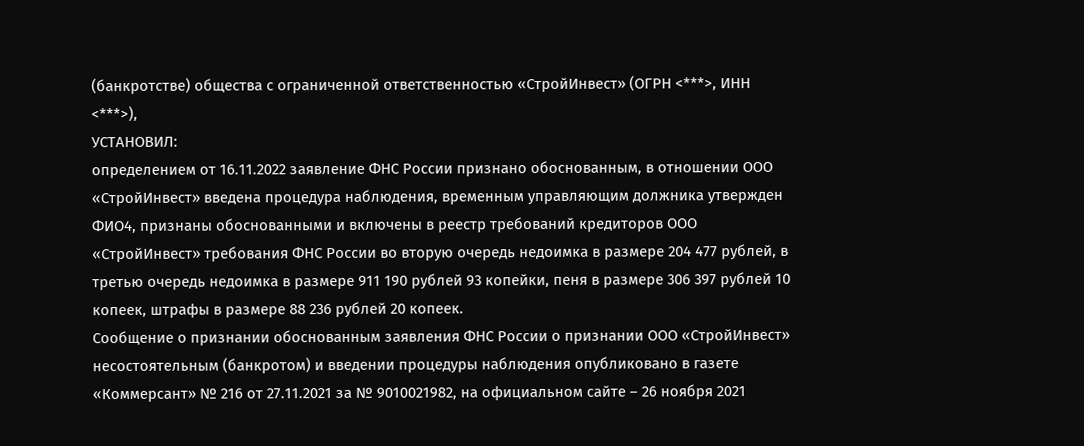(банкротстве) общества с ограниченной ответственностью «СтройИнвест» (ОГРН <***>, ИНН <***>),
УСТАНОВИЛ:
определением от 16.11.2022 заявление ФНС России признано обоснованным, в отношении ООО «СтройИнвест» введена процедура наблюдения, временным управляющим должника утвержден ФИО4, признаны обоснованными и включены в реестр требований кредиторов ООО «СтройИнвест» требования ФНС России во вторую очередь недоимка в размере 204 477 рублей, в третью очередь недоимка в размере 911 190 рублей 93 копейки, пеня в размере 306 397 рублей 10 копеек, штрафы в размере 88 236 рублей 20 копеек.
Сообщение о признании обоснованным заявления ФНС России о признании ООО «СтройИнвест» несостоятельным (банкротом) и введении процедуры наблюдения опубликовано в газете «Коммерсант» № 216 от 27.11.2021 за № 9010021982, на официальном сайте – 26 ноября 2021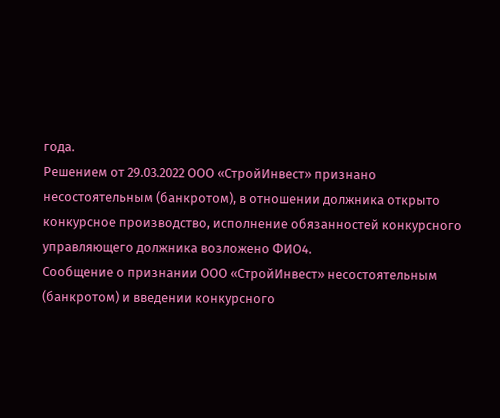года.
Решением от 29.03.2022 ООО «СтройИнвест» признано несостоятельным (банкротом), в отношении должника открыто конкурсное производство, исполнение обязанностей конкурсного управляющего должника возложено ФИО4.
Сообщение о признании ООО «СтройИнвест» несостоятельным (банкротом) и введении конкурсного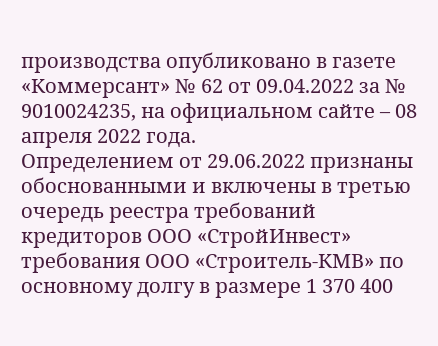производства опубликовано в газете «Коммерсант» № 62 от 09.04.2022 за № 9010024235, на официальном сайте – 08 апреля 2022 года.
Определением от 29.06.2022 признаны обоснованными и включены в третью очередь реестра требований кредиторов ООО «СтройИнвест» требования ООО «Строитель-КМВ» по основному долгу в размере 1 370 400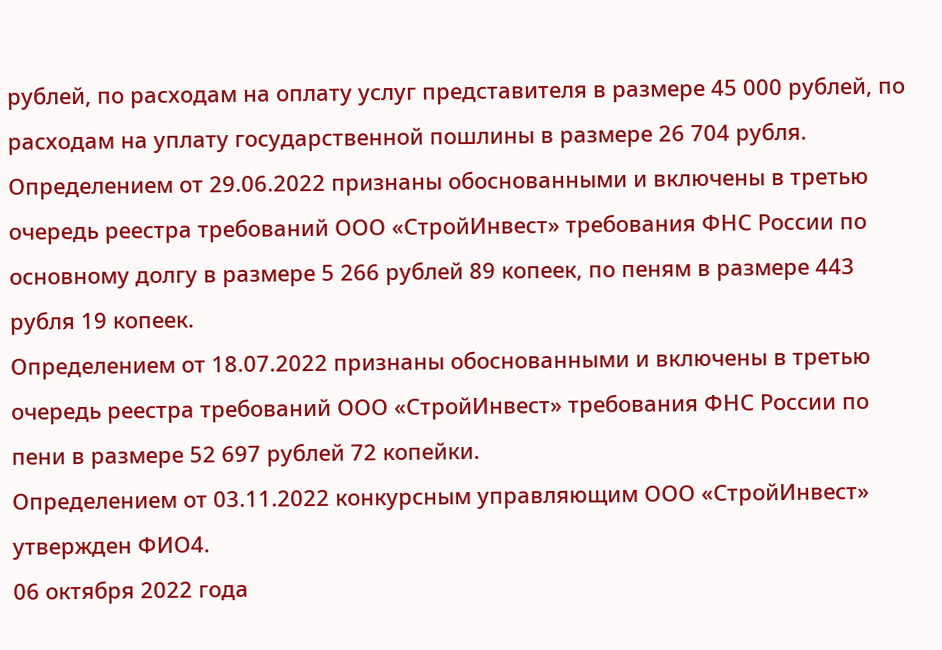рублей, по расходам на оплату услуг представителя в размере 45 000 рублей, по расходам на уплату государственной пошлины в размере 26 704 рубля.
Определением от 29.06.2022 признаны обоснованными и включены в третью очередь реестра требований ООО «СтройИнвест» требования ФНС России по основному долгу в размере 5 266 рублей 89 копеек, по пеням в размере 443 рубля 19 копеек.
Определением от 18.07.2022 признаны обоснованными и включены в третью очередь реестра требований ООО «СтройИнвест» требования ФНС России по пени в размере 52 697 рублей 72 копейки.
Определением от 03.11.2022 конкурсным управляющим ООО «СтройИнвест» утвержден ФИО4.
06 октября 2022 года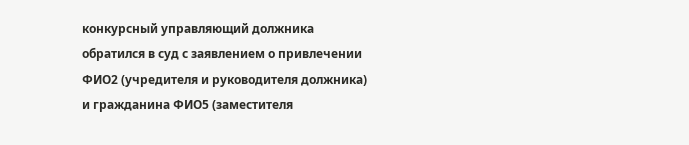конкурсный управляющий должника обратился в суд с заявлением о привлечении ФИО2 (учредителя и руководителя должника) и гражданина ФИО5 (заместителя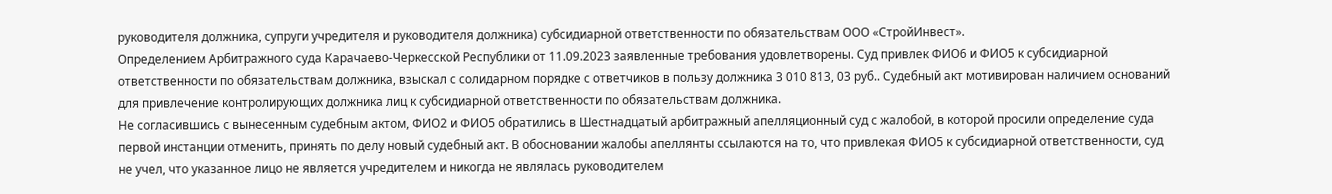руководителя должника, супруги учредителя и руководителя должника) субсидиарной ответственности по обязательствам ООО «СтройИнвест».
Определением Арбитражного суда Карачаево-Черкесской Республики от 11.09.2023 заявленные требования удовлетворены. Суд привлек ФИО6 и ФИО5 к субсидиарной ответственности по обязательствам должника, взыскал с солидарном порядке с ответчиков в пользу должника 3 010 813, 03 руб.. Судебный акт мотивирован наличием оснований для привлечение контролирующих должника лиц к субсидиарной ответственности по обязательствам должника.
Не согласившись с вынесенным судебным актом, ФИО2 и ФИО5 обратились в Шестнадцатый арбитражный апелляционный суд с жалобой, в которой просили определение суда первой инстанции отменить, принять по делу новый судебный акт. В обосновании жалобы апеллянты ссылаются на то, что привлекая ФИО5 к субсидиарной ответственности, суд не учел, что указанное лицо не является учредителем и никогда не являлась руководителем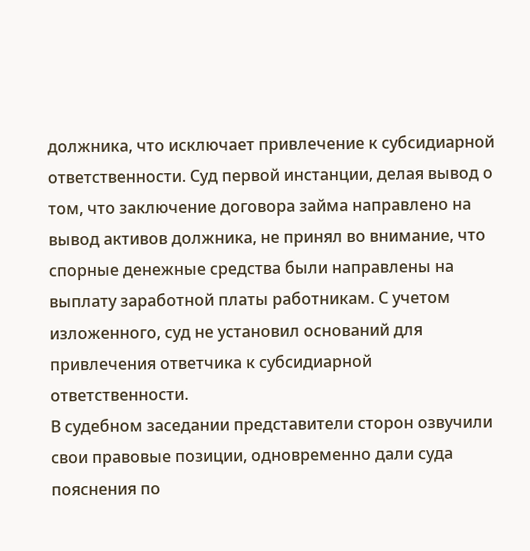должника, что исключает привлечение к субсидиарной ответственности. Суд первой инстанции, делая вывод о том, что заключение договора займа направлено на вывод активов должника, не принял во внимание, что спорные денежные средства были направлены на выплату заработной платы работникам. С учетом изложенного, суд не установил оснований для привлечения ответчика к субсидиарной ответственности.
В судебном заседании представители сторон озвучили свои правовые позиции, одновременно дали суда пояснения по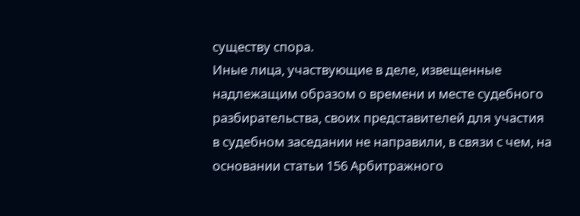существу спора.
Иные лица, участвующие в деле, извещенные надлежащим образом о времени и месте судебного разбирательства, своих представителей для участия в судебном заседании не направили, в связи с чем, на основании статьи 156 Арбитражного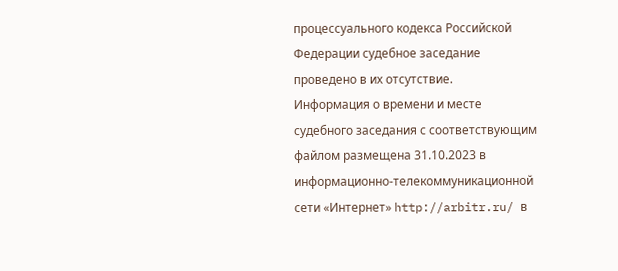процессуального кодекса Российской Федерации судебное заседание проведено в их отсутствие.
Информация о времени и месте судебного заседания с соответствующим файлом размещена 31.10.2023 в информационно-телекоммуникационной сети «Интернет» http://arbitr.ru/ в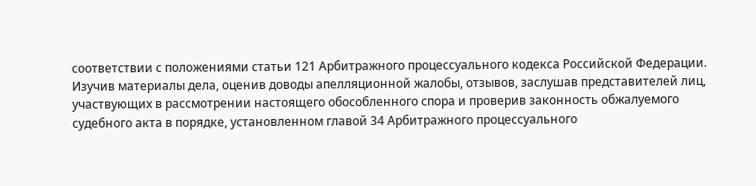соответствии с положениями статьи 121 Арбитражного процессуального кодекса Российской Федерации.
Изучив материалы дела, оценив доводы апелляционной жалобы, отзывов, заслушав представителей лиц, участвующих в рассмотрении настоящего обособленного спора и проверив законность обжалуемого судебного акта в порядке, установленном главой 34 Арбитражного процессуального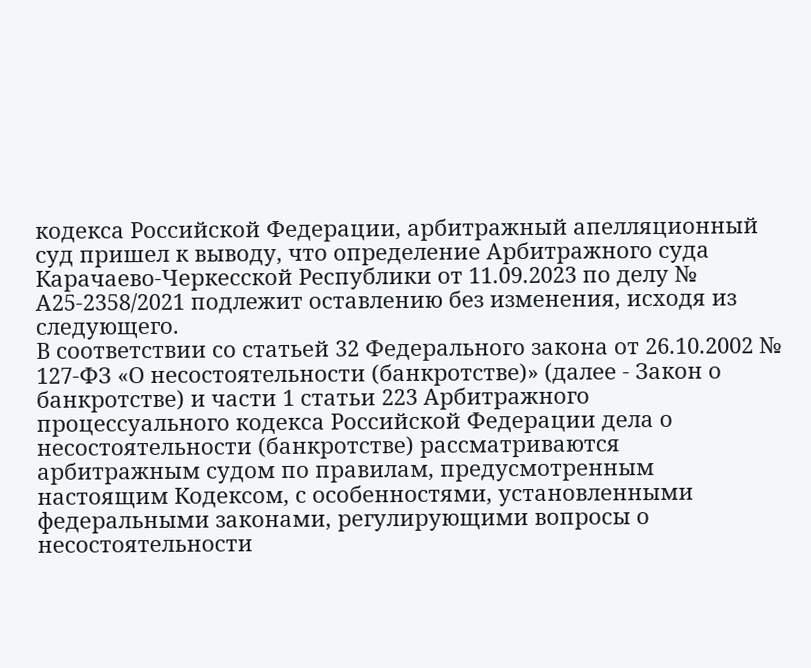кодекса Российской Федерации, арбитражный апелляционный суд пришел к выводу, что определение Арбитражного суда Карачаево-Черкесской Республики от 11.09.2023 по делу № А25-2358/2021 подлежит оставлению без изменения, исходя из следующего.
В соответствии со статьей 32 Федерального закона от 26.10.2002 № 127-ФЗ «О несостоятельности (банкротстве)» (далее - Закон о банкротстве) и части 1 статьи 223 Арбитражного процессуального кодекса Российской Федерации дела о несостоятельности (банкротстве) рассматриваются арбитражным судом по правилам, предусмотренным настоящим Кодексом, с особенностями, установленными федеральными законами, регулирующими вопросы о несостоятельности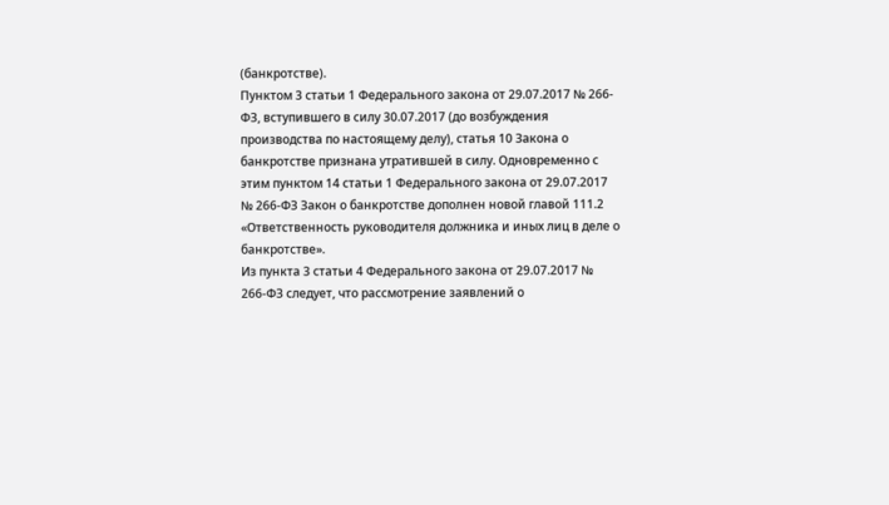(банкротстве).
Пунктом 3 статьи 1 Федерального закона от 29.07.2017 № 266-ФЗ, вступившего в силу 30.07.2017 (до возбуждения производства по настоящему делу), статья 10 Закона о банкротстве признана утратившей в силу. Одновременно с этим пунктом 14 статьи 1 Федерального закона от 29.07.2017 № 266-ФЗ Закон о банкротстве дополнен новой главой 111.2 «Ответственность руководителя должника и иных лиц в деле о банкротстве».
Из пункта 3 статьи 4 Федерального закона от 29.07.2017 № 266-ФЗ следует, что рассмотрение заявлений о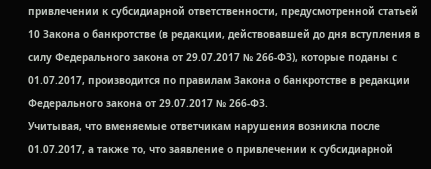привлечении к субсидиарной ответственности, предусмотренной статьей 10 Закона о банкротстве (в редакции, действовавшей до дня вступления в силу Федерального закона от 29.07.2017 № 266-ФЗ), которые поданы с 01.07.2017, производится по правилам Закона о банкротстве в редакции Федерального закона от 29.07.2017 № 266-ФЗ.
Учитывая, что вменяемые ответчикам нарушения возникла после 01.07.2017, а также то, что заявление о привлечении к субсидиарной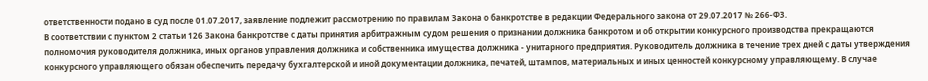ответственности подано в суд после 01.07.2017, заявление подлежит рассмотрению по правилам Закона о банкротстве в редакции Федерального закона от 29.07.2017 № 266-ФЗ.
В соответствии с пунктом 2 статьи 126 Закона банкротстве с даты принятия арбитражным судом решения о признании должника банкротом и об открытии конкурсного производства прекращаются полномочия руководителя должника, иных органов управления должника и собственника имущества должника - унитарного предприятия. Руководитель должника в течение трех дней с даты утверждения конкурсного управляющего обязан обеспечить передачу бухгалтерской и иной документации должника, печатей, штампов, материальных и иных ценностей конкурсному управляющему. В случае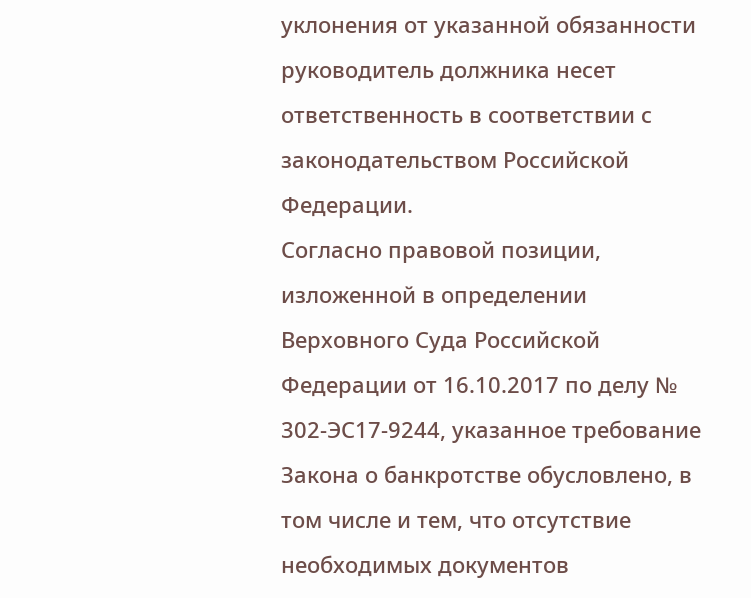уклонения от указанной обязанности руководитель должника несет ответственность в соответствии с законодательством Российской Федерации.
Согласно правовой позиции, изложенной в определении Верховного Суда Российской Федерации от 16.10.2017 по делу № 302-ЭС17-9244, указанное требование Закона о банкротстве обусловлено, в том числе и тем, что отсутствие необходимых документов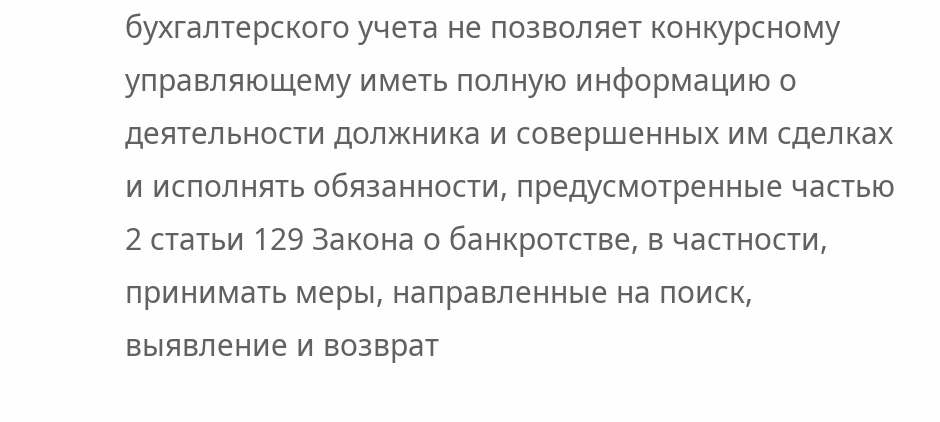бухгалтерского учета не позволяет конкурсному управляющему иметь полную информацию о деятельности должника и совершенных им сделках и исполнять обязанности, предусмотренные частью 2 статьи 129 Закона о банкротстве, в частности, принимать меры, направленные на поиск, выявление и возврат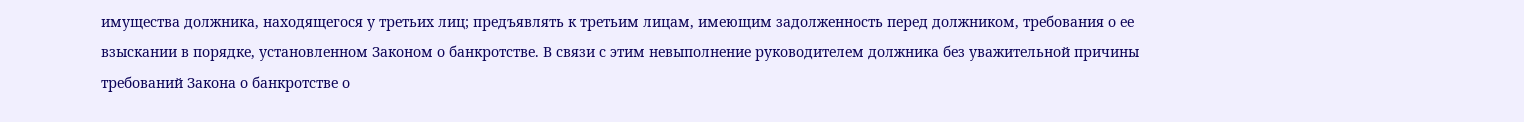имущества должника, находящегося у третьих лиц; предъявлять к третьим лицам, имеющим задолженность перед должником, требования о ее взыскании в порядке, установленном Законом о банкротстве. В связи с этим невыполнение руководителем должника без уважительной причины требований Закона о банкротстве о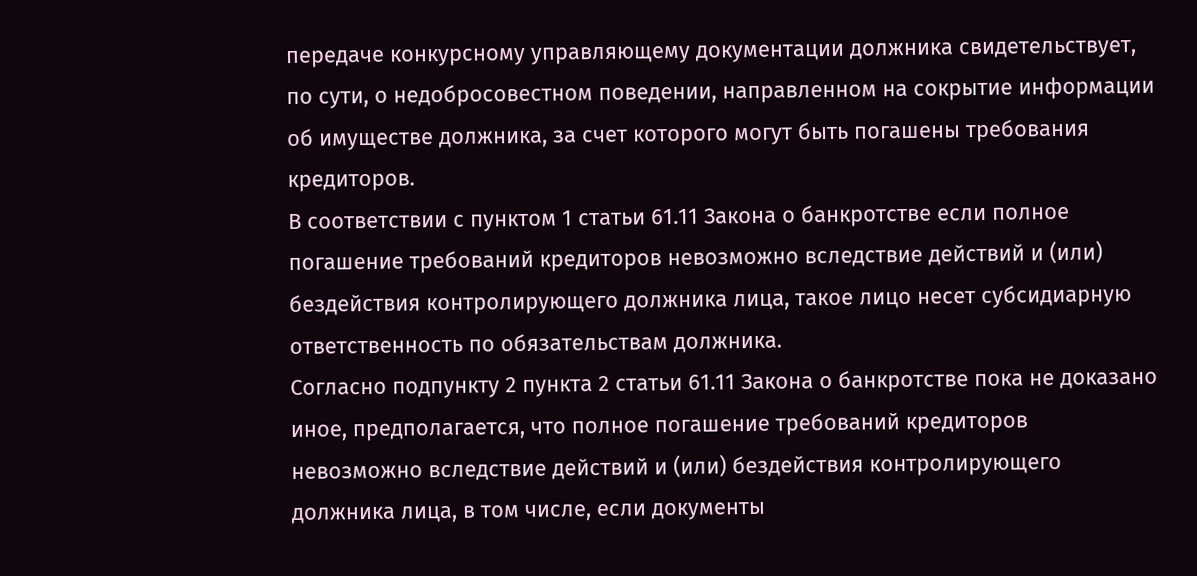передаче конкурсному управляющему документации должника свидетельствует, по сути, о недобросовестном поведении, направленном на сокрытие информации об имуществе должника, за счет которого могут быть погашены требования кредиторов.
В соответствии с пунктом 1 статьи 61.11 Закона о банкротстве если полное погашение требований кредиторов невозможно вследствие действий и (или) бездействия контролирующего должника лица, такое лицо несет субсидиарную ответственность по обязательствам должника.
Согласно подпункту 2 пункта 2 статьи 61.11 Закона о банкротстве пока не доказано иное, предполагается, что полное погашение требований кредиторов невозможно вследствие действий и (или) бездействия контролирующего должника лица, в том числе, если документы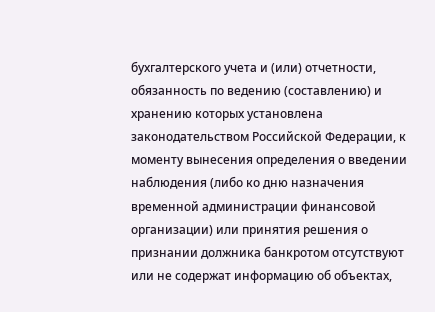бухгалтерского учета и (или) отчетности, обязанность по ведению (составлению) и хранению которых установлена законодательством Российской Федерации, к моменту вынесения определения о введении наблюдения (либо ко дню назначения временной администрации финансовой организации) или принятия решения о признании должника банкротом отсутствуют или не содержат информацию об объектах,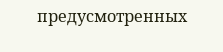предусмотренных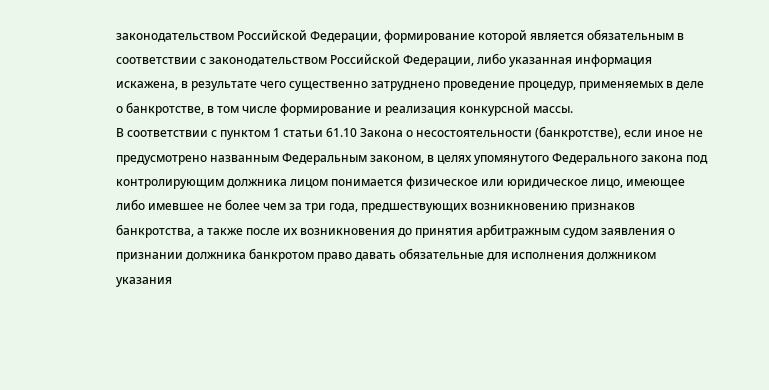законодательством Российской Федерации, формирование которой является обязательным в соответствии с законодательством Российской Федерации, либо указанная информация искажена, в результате чего существенно затруднено проведение процедур, применяемых в деле о банкротстве, в том числе формирование и реализация конкурсной массы.
В соответствии с пунктом 1 статьи 61.10 Закона о несостоятельности (банкротстве), если иное не предусмотрено названным Федеральным законом, в целях упомянутого Федерального закона под контролирующим должника лицом понимается физическое или юридическое лицо, имеющее либо имевшее не более чем за три года, предшествующих возникновению признаков банкротства, а также после их возникновения до принятия арбитражным судом заявления о признании должника банкротом право давать обязательные для исполнения должником указания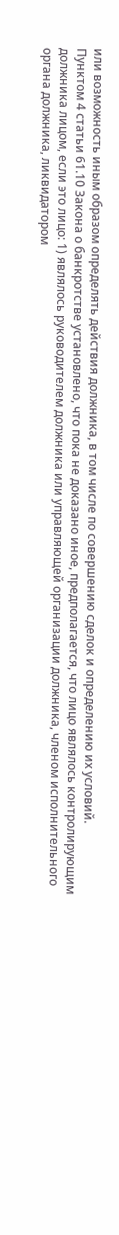или возможность иным образом определять действия должника, в том числе по совершению сделок и определению их условий.
Пунктом 4 статьи 61.10 Закона о банкротстве установлено, что пока не доказано иное, предполагается, что лицо являлось контролирующим должника лицом, если это лицо: 1) являлось руководителем должника или управляющей организации должника, членом исполнительного органа должника, ликвидатором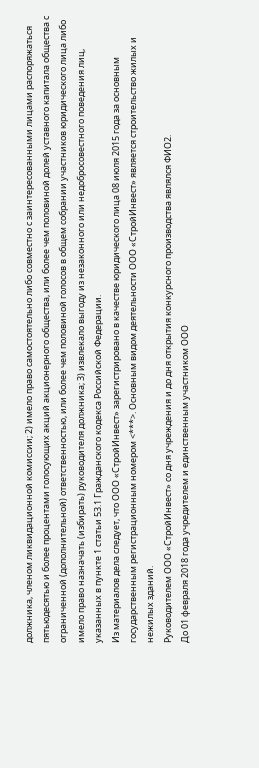должника, членом ликвидационной комиссии; 2) имело право самостоятельно либо совместно с заинтересованными лицами распоряжаться пятьюдесятью и более процентами голосующих акций акционерного общества, или более чем половиной долей уставного капитала общества с ограниченной (дополнительной) ответственностью, или более чем половиной голосов в общем собрании участников юридического лица либо имело право назначать (избирать) руководителя должника; 3) извлекало выгоду из незаконного или недобросовестного поведения лиц, указанных в пункте 1 статьи 53.1 Гражданского кодекса Российской Федерации.
Из материалов дела следует, что ООО «СтройИнвест» зарегистрировано в качестве юридического лица 08 июля 2015 года за основным государственным регистрационным номером <***>. Основным видом деятельности ООО «СтройИнвест» является строительство жилых и нежилых зданий.
Руководителем ООО «СтройИнвест» со дня учреждения и до дня открытия конкурсного производства являлся ФИО2.
До 01 февраля 2018 года учредителем и единственным участником ООО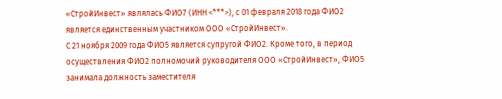«СтройИнвест» являлась ФИО7 (ИНН <***>), с 01 февраля 2018 года ФИО2 является единственным участником ООО «СтройИнвест».
С 21 ноября 2009 года ФИО5 является супругой ФИО2. Кроме того, в период осуществления ФИО2 полномочий руководителя ООО «СтройИнвест», ФИО5 занимала должность заместителя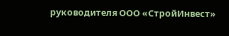руководителя ООО «СтройИнвест»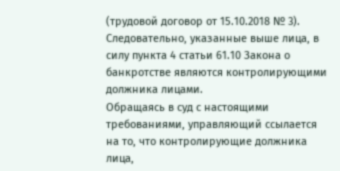(трудовой договор от 15.10.2018 № 3).
Следовательно, указанные выше лица, в силу пункта 4 статьи 61.10 Закона о банкротстве являются контролирующими должника лицами.
Обращаясь в суд с настоящими требованиями, управляющий ссылается на то, что контролирующие должника лица,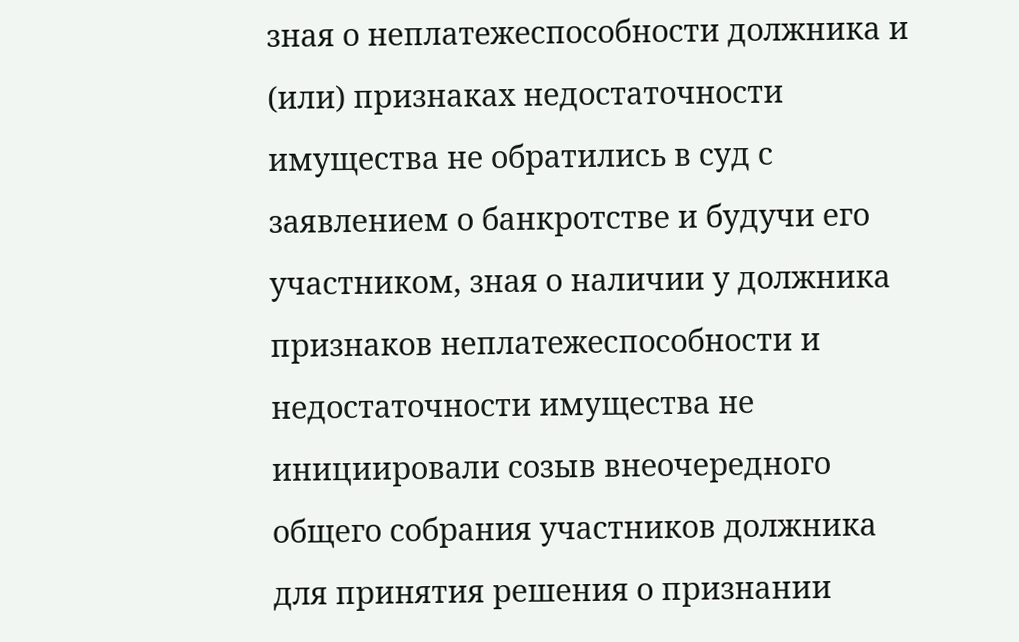зная о неплатежеспособности должника и (или) признаках недостаточности имущества не обратились в суд с заявлением о банкротстве и будучи его участником, зная о наличии у должника признаков неплатежеспособности и недостаточности имущества не инициировали созыв внеочередного общего собрания участников должника для принятия решения о признании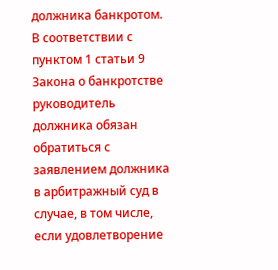должника банкротом.
В соответствии с пунктом 1 статьи 9 Закона о банкротстве руководитель должника обязан обратиться с заявлением должника в арбитражный суд в случае, в том числе, если удовлетворение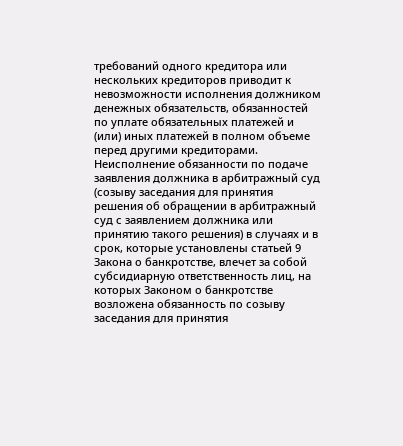требований одного кредитора или нескольких кредиторов приводит к невозможности исполнения должником денежных обязательств, обязанностей по уплате обязательных платежей и (или) иных платежей в полном объеме перед другими кредиторами.
Неисполнение обязанности по подаче заявления должника в арбитражный суд (созыву заседания для принятия решения об обращении в арбитражный суд с заявлением должника или принятию такого решения) в случаях и в срок, которые установлены статьей 9 Закона о банкротстве, влечет за собой субсидиарную ответственность лиц, на которых Законом о банкротстве возложена обязанность по созыву заседания для принятия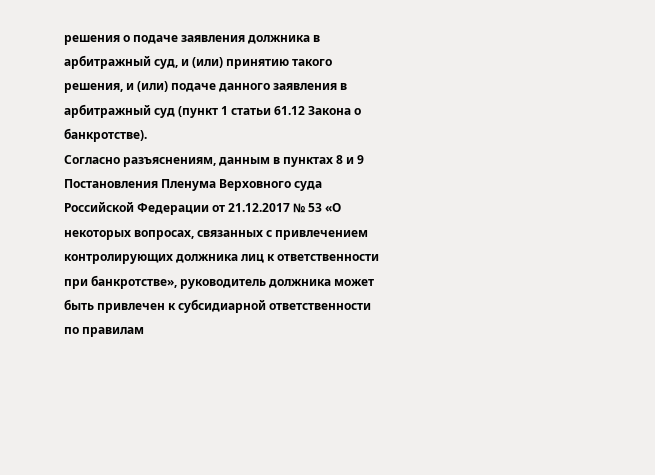решения о подаче заявления должника в арбитражный суд, и (или) принятию такого решения, и (или) подаче данного заявления в арбитражный суд (пункт 1 статьи 61.12 Закона о банкротстве).
Согласно разъяснениям, данным в пунктах 8 и 9 Постановления Пленума Верховного суда Российской Федерации от 21.12.2017 № 53 «О некоторых вопросах, связанных с привлечением контролирующих должника лиц к ответственности при банкротстве», руководитель должника может быть привлечен к субсидиарной ответственности по правилам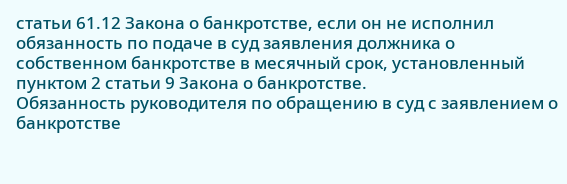статьи 61.12 Закона о банкротстве, если он не исполнил обязанность по подаче в суд заявления должника о собственном банкротстве в месячный срок, установленный пунктом 2 статьи 9 Закона о банкротстве.
Обязанность руководителя по обращению в суд с заявлением о банкротстве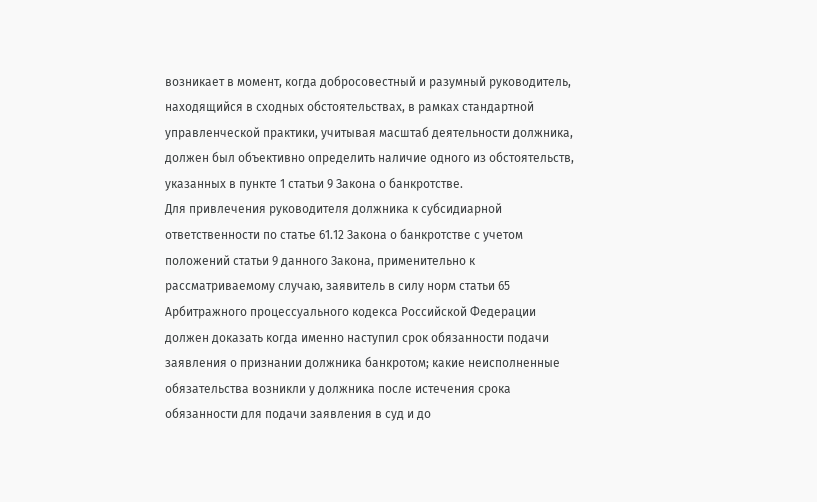возникает в момент, когда добросовестный и разумный руководитель, находящийся в сходных обстоятельствах, в рамках стандартной управленческой практики, учитывая масштаб деятельности должника, должен был объективно определить наличие одного из обстоятельств, указанных в пункте 1 статьи 9 Закона о банкротстве.
Для привлечения руководителя должника к субсидиарной ответственности по статье 61.12 Закона о банкротстве с учетом положений статьи 9 данного Закона, применительно к рассматриваемому случаю, заявитель в силу норм статьи 65 Арбитражного процессуального кодекса Российской Федерации должен доказать когда именно наступил срок обязанности подачи заявления о признании должника банкротом; какие неисполненные обязательства возникли у должника после истечения срока обязанности для подачи заявления в суд и до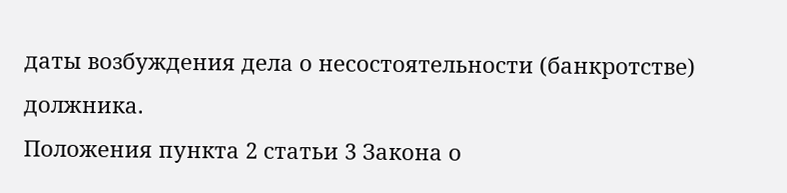даты возбуждения дела о несостоятельности (банкротстве) должника.
Положения пункта 2 статьи 3 Закона о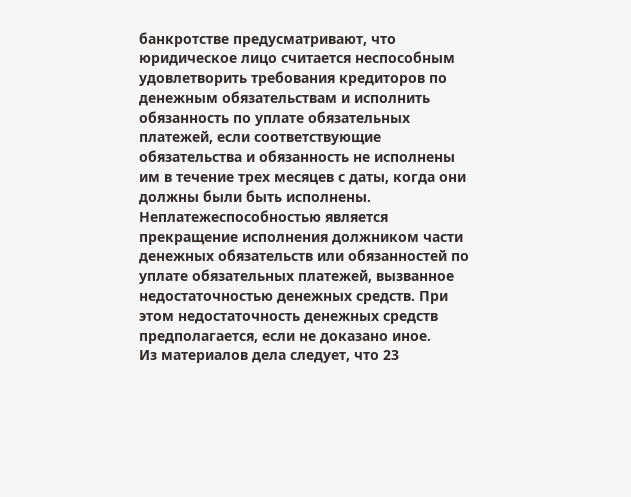банкротстве предусматривают, что юридическое лицо считается неспособным удовлетворить требования кредиторов по денежным обязательствам и исполнить обязанность по уплате обязательных платежей, если соответствующие обязательства и обязанность не исполнены им в течение трех месяцев с даты, когда они должны были быть исполнены.
Неплатежеспособностью является прекращение исполнения должником части денежных обязательств или обязанностей по уплате обязательных платежей, вызванное недостаточностью денежных средств. При этом недостаточность денежных средств предполагается, если не доказано иное.
Из материалов дела следует, что 23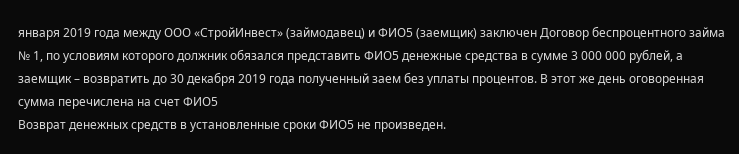января 2019 года между ООО «СтройИнвест» (займодавец) и ФИО5 (заемщик) заключен Договор беспроцентного займа № 1, по условиям которого должник обязался представить ФИО5 денежные средства в сумме 3 000 000 рублей, а заемщик – возвратить до 30 декабря 2019 года полученный заем без уплаты процентов. В этот же день оговоренная сумма перечислена на счет ФИО5
Возврат денежных средств в установленные сроки ФИО5 не произведен.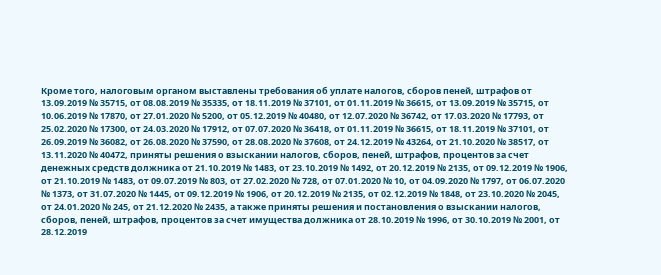Кроме того, налоговым органом выставлены требования об уплате налогов, сборов пеней, штрафов от 13.09.2019 № 35715, от 08.08.2019 № 35335, от 18.11.2019 № 37101, от 01.11.2019 № 36615, от 13.09.2019 № 35715, от 10.06.2019 № 17870, от 27.01.2020 № 5200, от 05.12.2019 № 40480, от 12.07.2020 № 36742, от 17.03.2020 № 17793, от 25.02.2020 № 17300, от 24.03.2020 № 17912, от 07.07.2020 № 36418, от 01.11.2019 № 36615, от 18.11.2019 № 37101, от 26.09.2019 № 36082, от 26.08.2020 № 37590, от 28.08.2020 № 37608, от 24.12.2019 № 43264, от 21.10.2020 № 38517, от 13.11.2020 № 40472, приняты решения о взыскании налогов, сборов, пеней, штрафов, процентов за счет денежных средств должника от 21.10.2019 № 1483, от 23.10.2019 № 1492, от 20.12.2019 № 2135, от 09.12.2019 № 1906, от 21.10.2019 № 1483, от 09.07.2019 № 803, от 27.02.2020 № 728, от 07.01.2020 № 10, от 04.09.2020 № 1797, от 06.07.2020 № 1373, от 31.07.2020 № 1445, от 09.12.2019 № 1906, от 20.12.2019 № 2135, от 02.12.2019 № 1848, от 23.10.2020 № 2045, от 24.01.2020 № 245, от 21.12.2020 № 2435, а также приняты решения и постановления о взыскании налогов, сборов, пеней, штрафов, процентов за счет имущества должника от 28.10.2019 № 1996, от 30.10.2019 № 2001, от 28.12.2019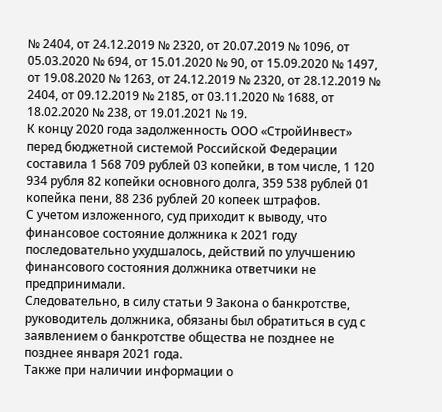№ 2404, от 24.12.2019 № 2320, от 20.07.2019 № 1096, от 05.03.2020 № 694, от 15.01.2020 № 90, от 15.09.2020 № 1497, от 19.08.2020 № 1263, от 24.12.2019 № 2320, от 28.12.2019 № 2404, от 09.12.2019 № 2185, от 03.11.2020 № 1688, от 18.02.2020 № 238, от 19.01.2021 № 19.
К концу 2020 года задолженность ООО «СтройИнвест» перед бюджетной системой Российской Федерации составила 1 568 709 рублей 03 копейки, в том числе, 1 120 934 рубля 82 копейки основного долга, 359 538 рублей 01 копейка пени, 88 236 рублей 20 копеек штрафов.
С учетом изложенного, суд приходит к выводу, что финансовое состояние должника к 2021 году последовательно ухудшалось, действий по улучшению финансового состояния должника ответчики не предпринимали.
Следовательно, в силу статьи 9 Закона о банкротстве, руководитель должника, обязаны был обратиться в суд с заявлением о банкротстве общества не позднее не позднее января 2021 года.
Также при наличии информации о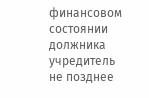финансовом состоянии должника учредитель не позднее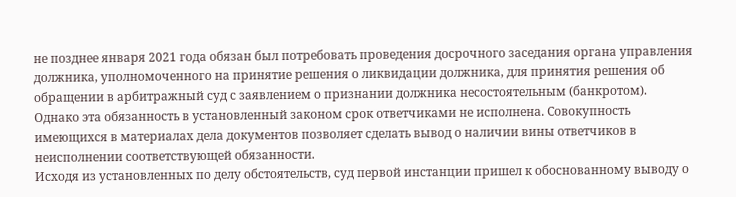не позднее января 2021 года обязан был потребовать проведения досрочного заседания органа управления должника, уполномоченного на принятие решения о ликвидации должника, для принятия решения об обращении в арбитражный суд с заявлением о признании должника несостоятельным (банкротом).
Однако эта обязанность в установленный законом срок ответчиками не исполнена. Совокупность имеющихся в материалах дела документов позволяет сделать вывод о наличии вины ответчиков в неисполнении соответствующей обязанности.
Исходя из установленных по делу обстоятельств, суд первой инстанции пришел к обоснованному выводу о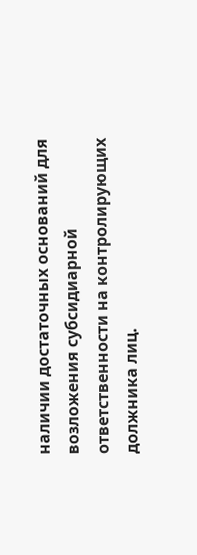наличии достаточных оснований для возложения субсидиарной ответственности на контролирующих должника лиц.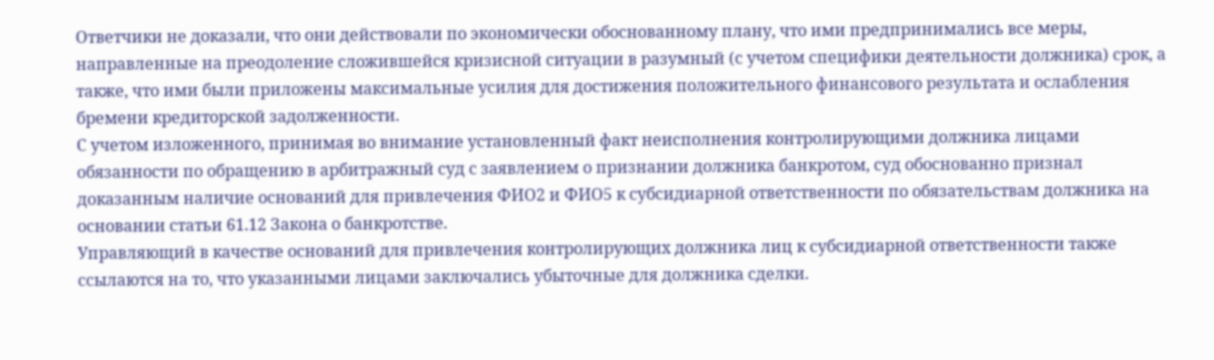Ответчики не доказали, что они действовали по экономически обоснованному плану, что ими предпринимались все меры, направленные на преодоление сложившейся кризисной ситуации в разумный (с учетом специфики деятельности должника) срок, а также, что ими были приложены максимальные усилия для достижения положительного финансового результата и ослабления бремени кредиторской задолженности.
С учетом изложенного, принимая во внимание установленный факт неисполнения контролирующими должника лицами обязанности по обращению в арбитражный суд с заявлением о признании должника банкротом, суд обоснованно признал доказанным наличие оснований для привлечения ФИО2 и ФИО5 к субсидиарной ответственности по обязательствам должника на основании статьи 61.12 Закона о банкротстве.
Управляющий в качестве оснований для привлечения контролирующих должника лиц к субсидиарной ответственности также ссылаются на то, что указанными лицами заключались убыточные для должника сделки.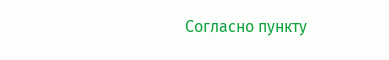Согласно пункту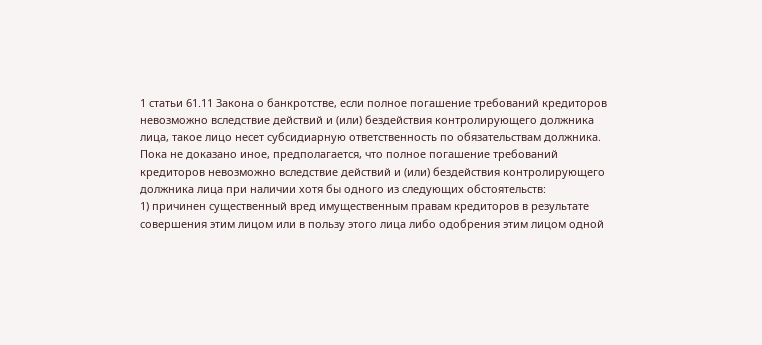1 статьи 61.11 Закона о банкротстве, если полное погашение требований кредиторов невозможно вследствие действий и (или) бездействия контролирующего должника лица, такое лицо несет субсидиарную ответственность по обязательствам должника.
Пока не доказано иное, предполагается, что полное погашение требований кредиторов невозможно вследствие действий и (или) бездействия контролирующего должника лица при наличии хотя бы одного из следующих обстоятельств:
1) причинен существенный вред имущественным правам кредиторов в результате совершения этим лицом или в пользу этого лица либо одобрения этим лицом одной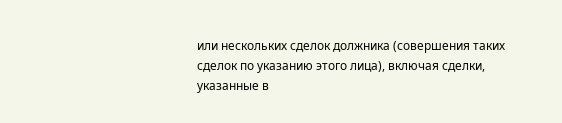или нескольких сделок должника (совершения таких сделок по указанию этого лица), включая сделки, указанные в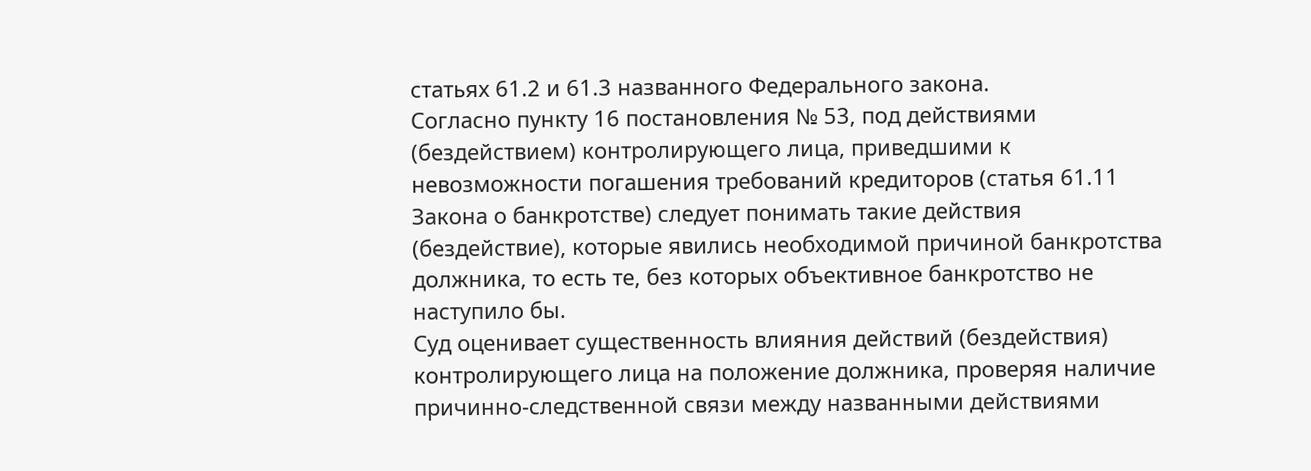статьях 61.2 и 61.3 названного Федерального закона.
Согласно пункту 16 постановления № 53, под действиями (бездействием) контролирующего лица, приведшими к невозможности погашения требований кредиторов (статья 61.11 Закона о банкротстве) следует понимать такие действия (бездействие), которые явились необходимой причиной банкротства должника, то есть те, без которых объективное банкротство не наступило бы.
Суд оценивает существенность влияния действий (бездействия) контролирующего лица на положение должника, проверяя наличие причинно-следственной связи между названными действиями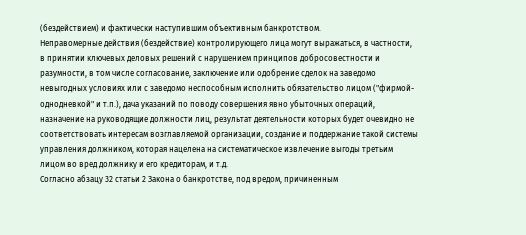(бездействием) и фактически наступившим объективным банкротством.
Неправомерные действия (бездействие) контролирующего лица могут выражаться, в частности, в принятии ключевых деловых решений с нарушением принципов добросовестности и разумности, в том числе согласование, заключение или одобрение сделок на заведомо невыгодных условиях или с заведомо неспособным исполнить обязательство лицом ("фирмой-однодневкой" и т.п.), дача указаний по поводу совершения явно убыточных операций, назначение на руководящие должности лиц, результат деятельности которых будет очевидно не соответствовать интересам возглавляемой организации, создание и поддержание такой системы управления должником, которая нацелена на систематическое извлечение выгоды третьим лицом во вред должнику и его кредиторам, и т.д.
Согласно абзацу 32 статьи 2 Закона о банкротстве, под вредом, причиненным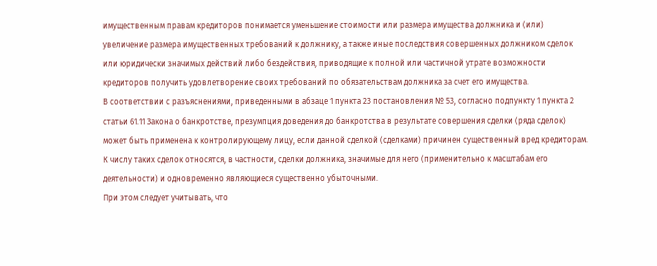имущественным правам кредиторов понимается уменьшение стоимости или размера имущества должника и (или) увеличение размера имущественных требований к должнику, а также иные последствия совершенных должником сделок или юридически значимых действий либо бездействия, приводящие к полной или частичной утрате возможности кредиторов получить удовлетворение своих требований по обязательствам должника за счет его имущества.
В соответствии с разъяснениями, приведенными в абзаце 1 пункта 23 постановления № 53, согласно подпункту 1 пункта 2 статьи 61.11 Закона о банкротстве, презумпция доведения до банкротства в результате совершения сделки (ряда сделок) может быть применена к контролирующему лицу, если данной сделкой (сделками) причинен существенный вред кредиторам.
К числу таких сделок относятся, в частности, сделки должника, значимые для него (применительно к масштабам его деятельности) и одновременно являющиеся существенно убыточными.
При этом следует учитывать, что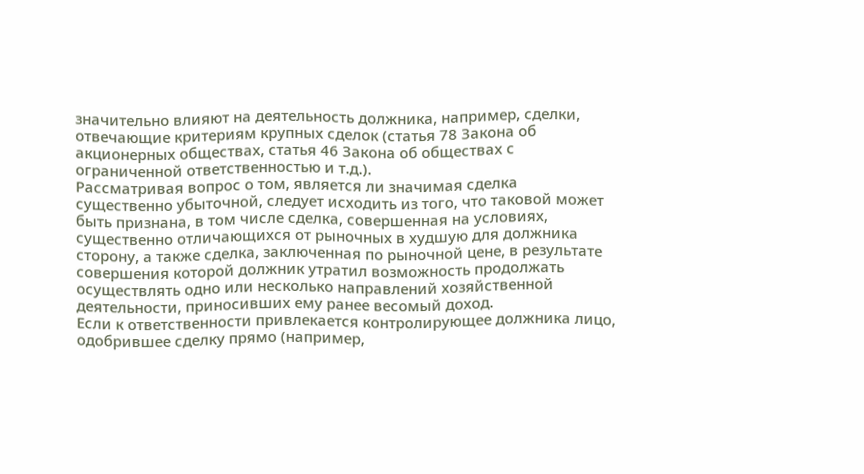значительно влияют на деятельность должника, например, сделки, отвечающие критериям крупных сделок (статья 78 Закона об акционерных обществах, статья 46 Закона об обществах с ограниченной ответственностью и т.д.).
Рассматривая вопрос о том, является ли значимая сделка существенно убыточной, следует исходить из того, что таковой может быть признана, в том числе сделка, совершенная на условиях, существенно отличающихся от рыночных в худшую для должника сторону, а также сделка, заключенная по рыночной цене, в результате совершения которой должник утратил возможность продолжать осуществлять одно или несколько направлений хозяйственной деятельности, приносивших ему ранее весомый доход.
Если к ответственности привлекается контролирующее должника лицо, одобрившее сделку прямо (например,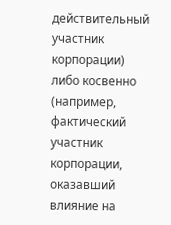действительный участник корпорации) либо косвенно (например, фактический участник корпорации, оказавший влияние на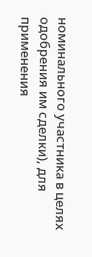номинального участника в целях одобрения им сделки), для применения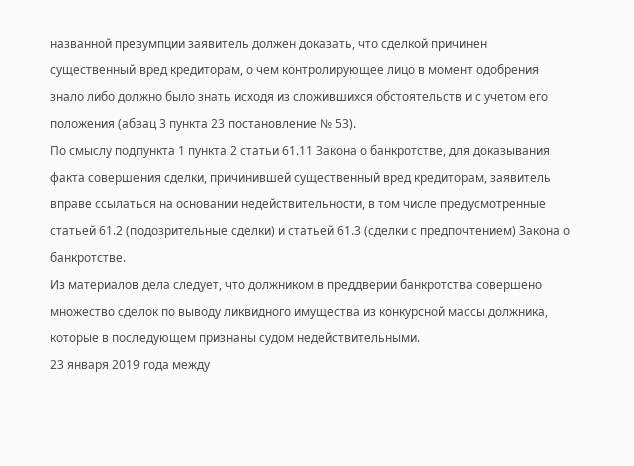названной презумпции заявитель должен доказать, что сделкой причинен существенный вред кредиторам, о чем контролирующее лицо в момент одобрения знало либо должно было знать исходя из сложившихся обстоятельств и с учетом его положения (абзац 3 пункта 23 постановление № 53).
По смыслу подпункта 1 пункта 2 статьи 61.11 Закона о банкротстве, для доказывания факта совершения сделки, причинившей существенный вред кредиторам, заявитель вправе ссылаться на основании недействительности, в том числе предусмотренные статьей 61.2 (подозрительные сделки) и статьей 61.3 (сделки с предпочтением) Закона о банкротстве.
Из материалов дела следует, что должником в преддверии банкротства совершено множество сделок по выводу ликвидного имущества из конкурсной массы должника, которые в последующем признаны судом недействительными.
23 января 2019 года между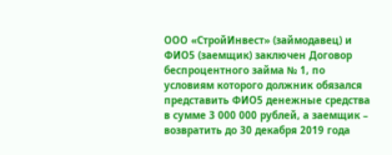ООО «СтройИнвест» (займодавец) и ФИО5 (заемщик) заключен Договор беспроцентного займа № 1, по условиям которого должник обязался представить ФИО5 денежные средства в сумме 3 000 000 рублей, а заемщик – возвратить до 30 декабря 2019 года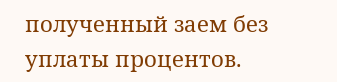полученный заем без уплаты процентов.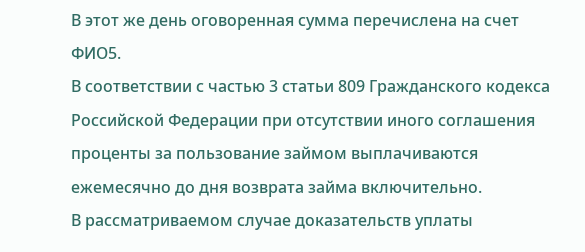В этот же день оговоренная сумма перечислена на счет ФИО5.
В соответствии с частью 3 статьи 809 Гражданского кодекса Российской Федерации при отсутствии иного соглашения проценты за пользование займом выплачиваются ежемесячно до дня возврата займа включительно.
В рассматриваемом случае доказательств уплаты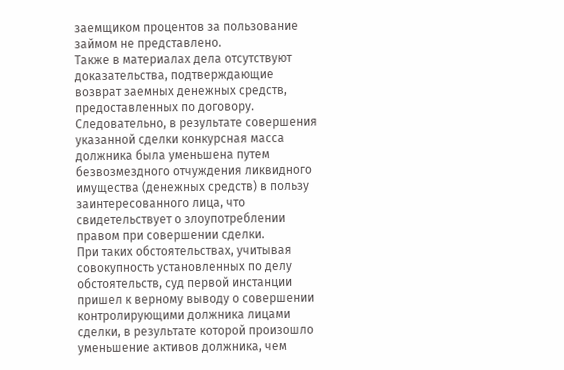заемщиком процентов за пользование займом не представлено.
Также в материалах дела отсутствуют доказательства, подтверждающие возврат заемных денежных средств, предоставленных по договору.
Следовательно, в результате совершения указанной сделки конкурсная масса должника была уменьшена путем безвозмездного отчуждения ликвидного имущества (денежных средств) в пользу заинтересованного лица, что свидетельствует о злоупотреблении правом при совершении сделки.
При таких обстоятельствах, учитывая совокупность установленных по делу обстоятельств, суд первой инстанции пришел к верному выводу о совершении контролирующими должника лицами сделки, в результате которой произошло уменьшение активов должника, чем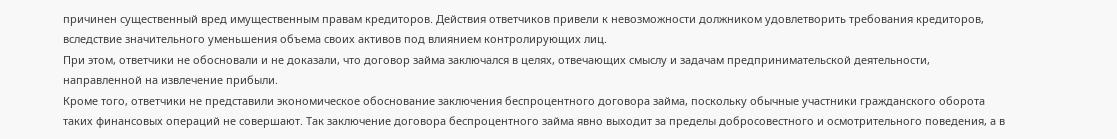причинен существенный вред имущественным правам кредиторов. Действия ответчиков привели к невозможности должником удовлетворить требования кредиторов, вследствие значительного уменьшения объема своих активов под влиянием контролирующих лиц.
При этом, ответчики не обосновали и не доказали, что договор займа заключался в целях, отвечающих смыслу и задачам предпринимательской деятельности, направленной на извлечение прибыли.
Кроме того, ответчики не представили экономическое обоснование заключения беспроцентного договора займа, поскольку обычные участники гражданского оборота таких финансовых операций не совершают. Так заключение договора беспроцентного займа явно выходит за пределы добросовестного и осмотрительного поведения, а в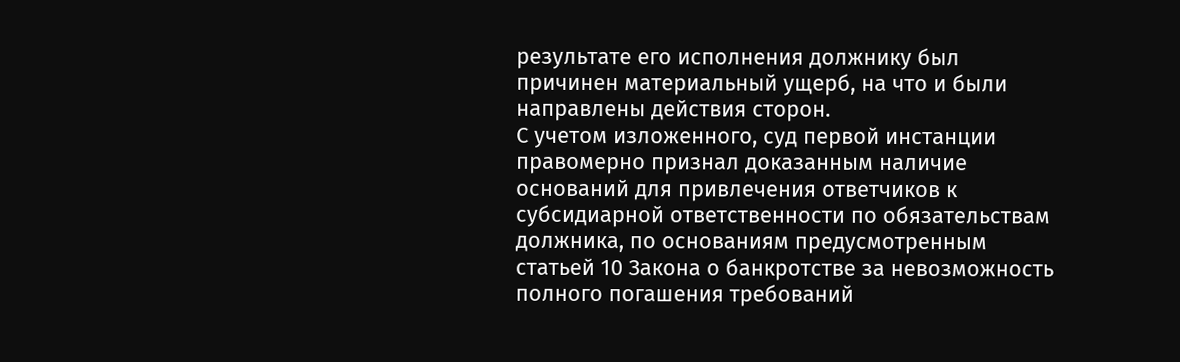результате его исполнения должнику был причинен материальный ущерб, на что и были направлены действия сторон.
С учетом изложенного, суд первой инстанции правомерно признал доказанным наличие оснований для привлечения ответчиков к субсидиарной ответственности по обязательствам должника, по основаниям предусмотренным статьей 10 Закона о банкротстве за невозможность полного погашения требований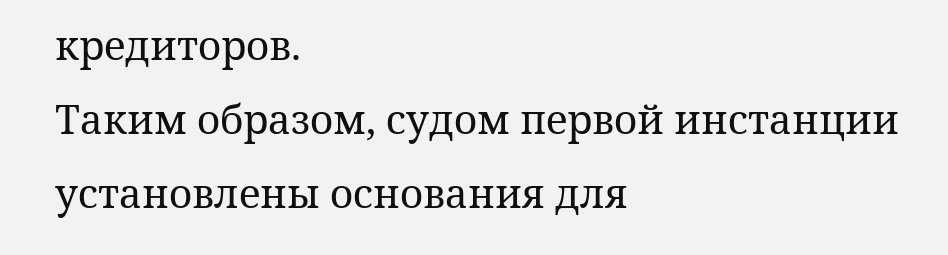кредиторов.
Таким образом, судом первой инстанции установлены основания для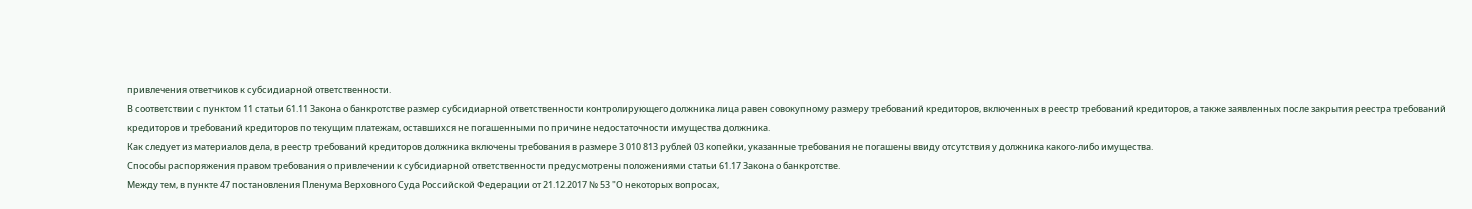привлечения ответчиков к субсидиарной ответственности.
В соответствии с пунктом 11 статьи 61.11 Закона о банкротстве размер субсидиарной ответственности контролирующего должника лица равен совокупному размеру требований кредиторов, включенных в реестр требований кредиторов, а также заявленных после закрытия реестра требований кредиторов и требований кредиторов по текущим платежам, оставшихся не погашенными по причине недостаточности имущества должника.
Как следует из материалов дела, в реестр требований кредиторов должника включены требования в размере 3 010 813 рублей 03 копейки, указанные требования не погашены ввиду отсутствия у должника какого-либо имущества.
Способы распоряжения правом требования о привлечении к субсидиарной ответственности предусмотрены положениями статьи 61.17 Закона о банкротстве.
Между тем, в пункте 47 постановления Пленума Верховного Суда Российской Федерации от 21.12.2017 № 53 "О некоторых вопросах,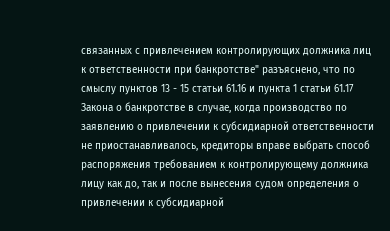связанных с привлечением контролирующих должника лиц к ответственности при банкротстве" разъяснено, что по смыслу пунктов 13 - 15 статьи 61.16 и пункта 1 статьи 61.17 Закона о банкротстве в случае, когда производство по заявлению о привлечении к субсидиарной ответственности не приостанавливалось, кредиторы вправе выбрать способ распоряжения требованием к контролирующему должника лицу как до, так и после вынесения судом определения о привлечении к субсидиарной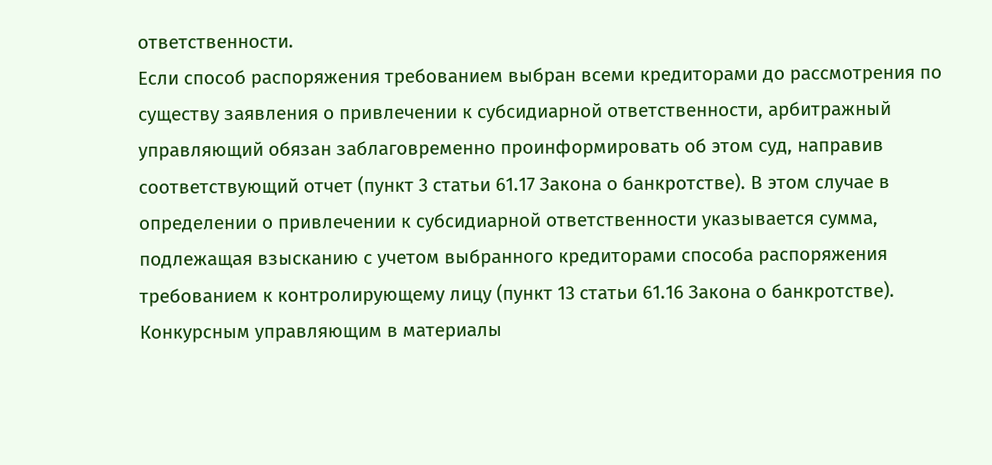ответственности.
Если способ распоряжения требованием выбран всеми кредиторами до рассмотрения по существу заявления о привлечении к субсидиарной ответственности, арбитражный управляющий обязан заблаговременно проинформировать об этом суд, направив соответствующий отчет (пункт 3 статьи 61.17 Закона о банкротстве). В этом случае в определении о привлечении к субсидиарной ответственности указывается сумма, подлежащая взысканию с учетом выбранного кредиторами способа распоряжения требованием к контролирующему лицу (пункт 13 статьи 61.16 Закона о банкротстве).
Конкурсным управляющим в материалы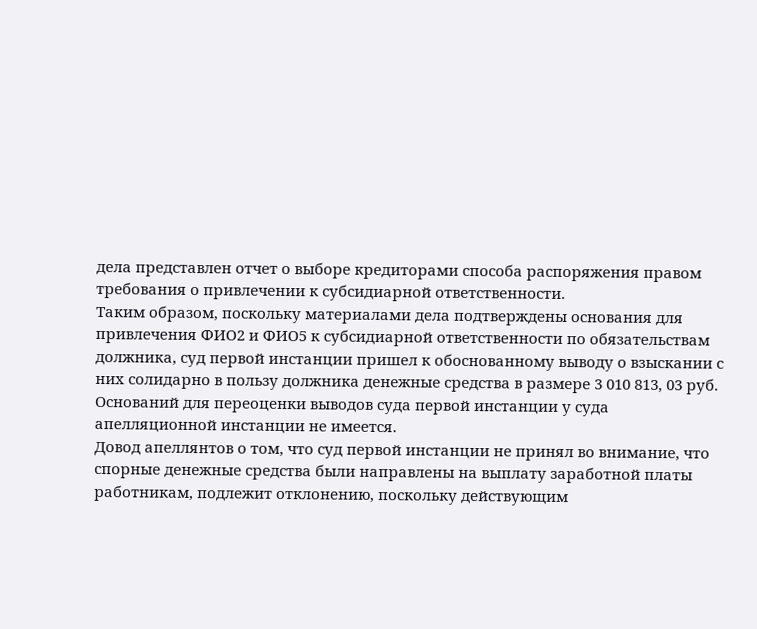дела представлен отчет о выборе кредиторами способа распоряжения правом требования о привлечении к субсидиарной ответственности.
Таким образом, поскольку материалами дела подтверждены основания для привлечения ФИО2 и ФИО5 к субсидиарной ответственности по обязательствам должника, суд первой инстанции пришел к обоснованному выводу о взыскании с них солидарно в пользу должника денежные средства в размере 3 010 813, 03 руб.
Оснований для переоценки выводов суда первой инстанции у суда апелляционной инстанции не имеется.
Довод апеллянтов о том, что суд первой инстанции не принял во внимание, что спорные денежные средства были направлены на выплату заработной платы работникам, подлежит отклонению, поскольку действующим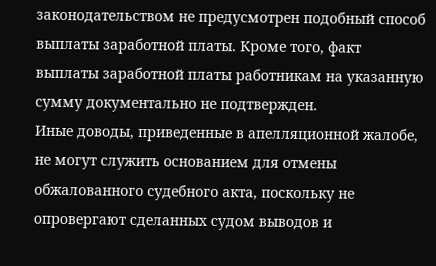законодательством не предусмотрен подобный способ выплаты заработной платы. Кроме того, факт выплаты заработной платы работникам на указанную сумму документально не подтвержден.
Иные доводы, приведенные в апелляционной жалобе, не могут служить основанием для отмены обжалованного судебного акта, поскольку не опровергают сделанных судом выводов и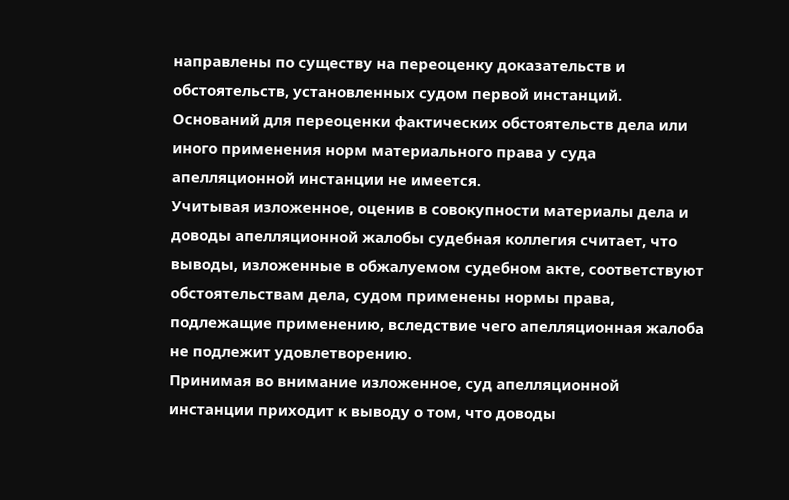направлены по существу на переоценку доказательств и обстоятельств, установленных судом первой инстанций. Оснований для переоценки фактических обстоятельств дела или иного применения норм материального права у суда апелляционной инстанции не имеется.
Учитывая изложенное, оценив в совокупности материалы дела и доводы апелляционной жалобы судебная коллегия считает, что выводы, изложенные в обжалуемом судебном акте, соответствуют обстоятельствам дела, судом применены нормы права, подлежащие применению, вследствие чего апелляционная жалоба не подлежит удовлетворению.
Принимая во внимание изложенное, суд апелляционной инстанции приходит к выводу о том, что доводы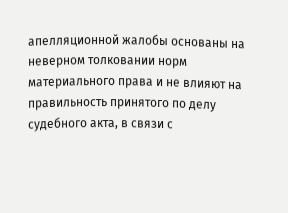апелляционной жалобы основаны на неверном толковании норм материального права и не влияют на правильность принятого по делу судебного акта, в связи с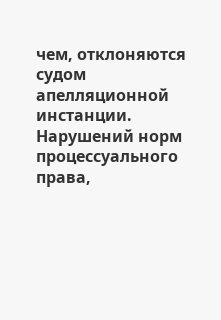чем, отклоняются судом апелляционной инстанции.
Нарушений норм процессуального права,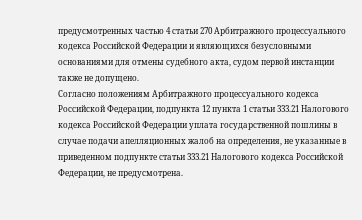предусмотренных частью 4 статьи 270 Арбитражного процессуального кодекса Российской Федерации и являющихся безусловными основаниями для отмены судебного акта, судом первой инстанции также не допущено.
Согласно положениям Арбитражного процессуального кодекса Российской Федерации, подпункта 12 пункта 1 статьи 333.21 Налогового кодекса Российской Федерации уплата государственной пошлины в случае подачи апелляционных жалоб на определения, не указанные в приведенном подпункте статьи 333.21 Налогового кодекса Российской Федерации, не предусмотрена.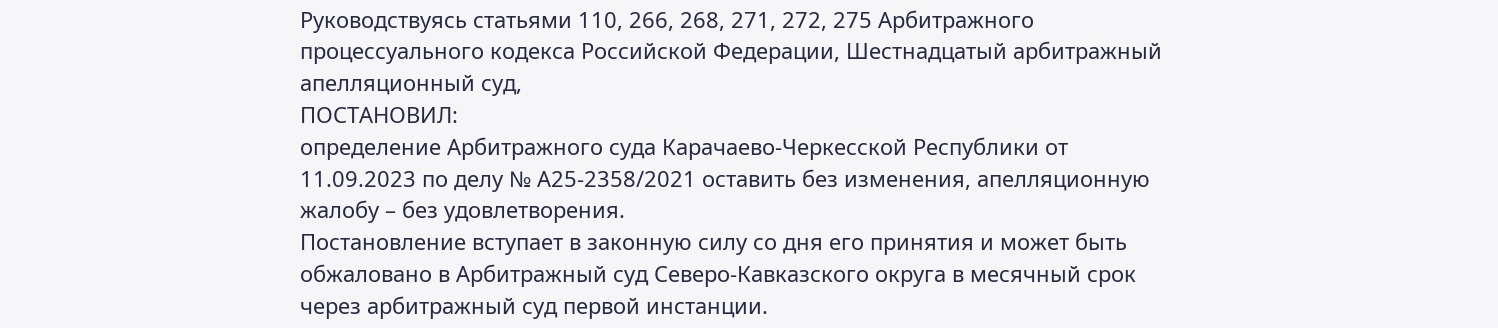Руководствуясь статьями 110, 266, 268, 271, 272, 275 Арбитражного процессуального кодекса Российской Федерации, Шестнадцатый арбитражный апелляционный суд,
ПОСТАНОВИЛ:
определение Арбитражного суда Карачаево-Черкесской Республики от 11.09.2023 по делу № А25-2358/2021 оставить без изменения, апелляционную жалобу – без удовлетворения.
Постановление вступает в законную силу со дня его принятия и может быть обжаловано в Арбитражный суд Северо-Кавказского округа в месячный срок через арбитражный суд первой инстанции.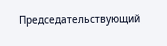Председательствующий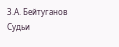З.А. Бейтуганов
Судьи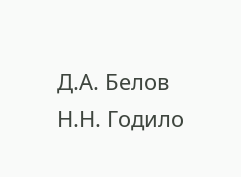Д.А. Белов
Н.Н. Годило